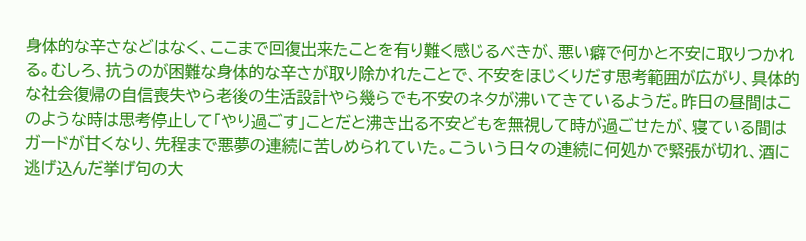身体的な辛さなどはなく、ここまで回復出来たことを有り難く感じるべきが、悪い癖で何かと不安に取りつかれる。むしろ、抗うのが困難な身体的な辛さが取り除かれたことで、不安をほじくりだす思考範囲が広がり、具体的な社会復帰の自信喪失やら老後の生活設計やら幾らでも不安のネタが沸いてきているようだ。昨日の昼間はこのような時は思考停止して「やり過ごす」ことだと沸き出る不安どもを無視して時が過ごせたが、寝ている間はガードが甘くなり、先程まで悪夢の連続に苦しめられていた。こういう日々の連続に何処かで緊張が切れ、酒に逃げ込んだ挙げ句の大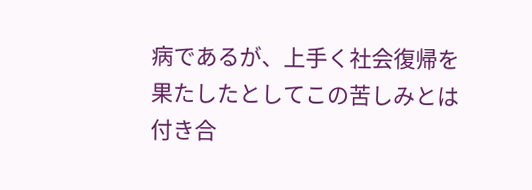病であるが、上手く社会復帰を果たしたとしてこの苦しみとは付き合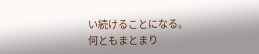い続けることになる。
何ともまとまり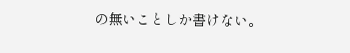の無いことしか書けない。